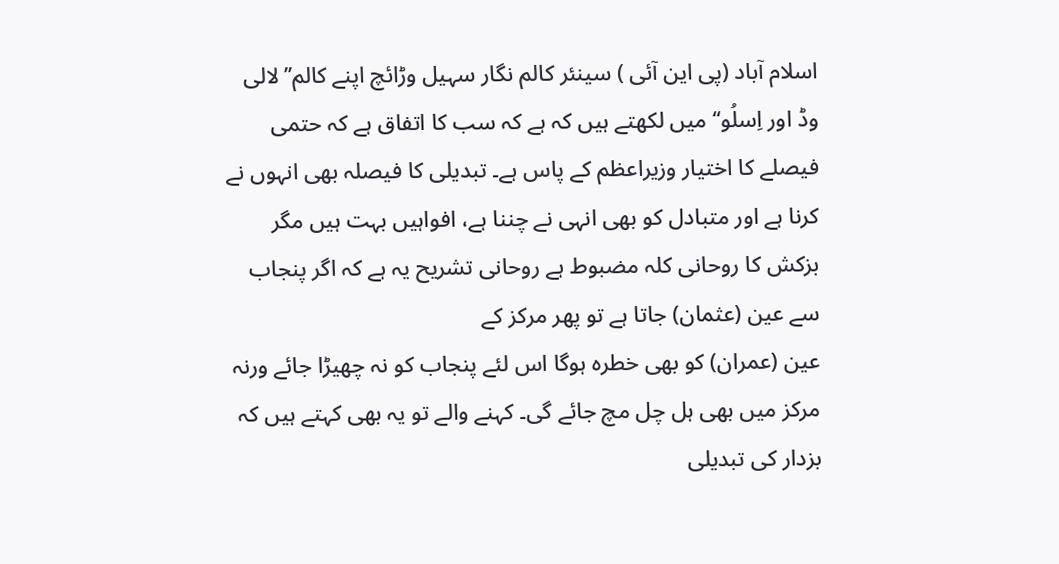اسلام آباد (پی این آئی ) سینئر کالم نگار سہیل وڑائچ اپنے کالم’’لالی وڈ اور اِسلُو‘‘ میں لکھتے ہیں کہ ہے کہ سب کا اتفاق ہے کہ حتمی فیصلے کا اختیار وزیراعظم کے پاس ہے۔ تبدیلی کا فیصلہ بھی انہوں نے کرنا ہے اور متبادل کو بھی انہی نے چننا ہے، افواہیں بہت ہیں مگر بزکش کا روحانی کلہ مضبوط ہے روحانی تشریح یہ ہے کہ اگر پنجاب سے عین (عثمان) جاتا ہے تو پھر مرکز کے
عین (عمران) کو بھی خطرہ ہوگا اس لئے پنجاب کو نہ چھیڑا جائے ورنہ مرکز میں بھی ہل چل مچ جائے گی۔ کہنے والے تو یہ بھی کہتے ہیں کہ بزدار کی تبدیلی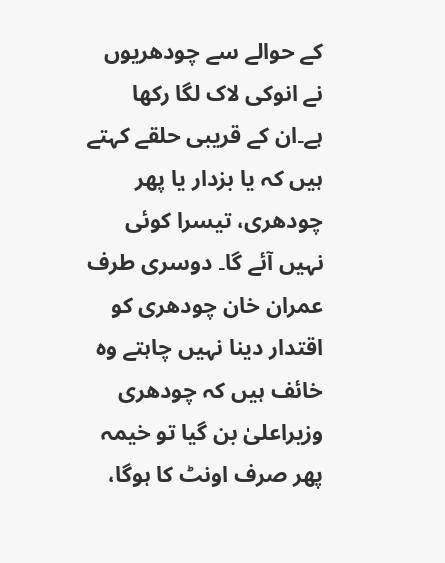کے حوالے سے چودھریوں نے انوکی لاک لگا رکھا ہے۔ان کے قریبی حلقے کہتے ہیں کہ یا بزدار یا پھر چودھری، تیسرا کوئی نہیں آئے گا۔ دوسری طرف عمران خان چودھری کو اقتدار دینا نہیں چاہتے وہ خائف ہیں کہ چودھری وزیراعلیٰ بن گیا تو خیمہ پھر صرف اونٹ کا ہوگا،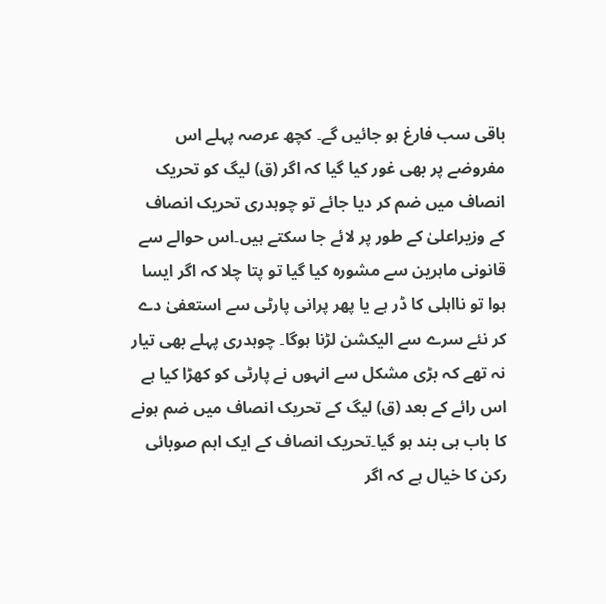باقی سب فارغ ہو جائیں گے۔ کچھ عرصہ پہلے اس مفروضے پر بھی غور کیا گیا کہ اگر (ق) لیگ کو تحریک انصاف میں ضم کر دیا جائے تو چوہدری تحریک انصاف کے وزیراعلیٰ کے طور پر لائے جا سکتے ہیں۔اس حوالے سے قانونی ماہرین سے مشورہ کیا گیا تو پتا چلا کہ اگر ایسا ہوا تو نااہلی کا ڈر ہے یا پھر پرانی پارٹی سے استعفیٰ دے کر نئے سرے سے الیکشن لڑنا ہوگا۔ چوہدری پہلے بھی تیار نہ تھے کہ بڑی مشکل سے انہوں نے پارٹی کو کھڑا کیا ہے اس رائے کے بعد (ق) لیگ کے تحریک انصاف میں ضم ہونے کا باب ہی بند ہو گیا۔تحریک انصاف کے ایک اہم صوبائی رکن کا خیال ہے کہ اگر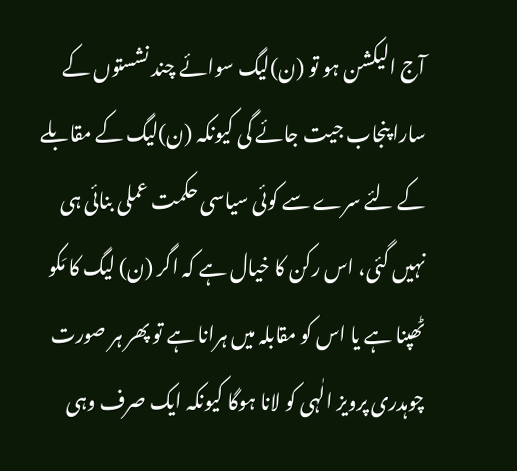آج الیکشن ہو تو (ن)لیگ سوائے چند نشستوں کے سارا پنجاب جیت جائے گی کیونکہ (ن)لیگ کے مقابلے کے لئے سرے سے کوئی سیاسی حکمت عملی بنائی ہی نہیں گئی، اس رکن کا خیال ہے کہ اگر (ن) لیگ کا مَکو ٹھپنا ہے یا اس کو مقابلہ میں ہرانا ہے تو پھر ہر صورت چوہدری پرویز الٰہی کو لانا ہوگا کیونکہ ایک صرف وہی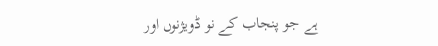ہے جو پنجاب کے نو ڈویژنوں اور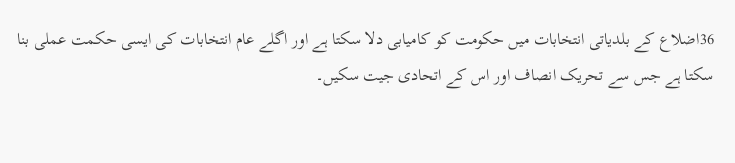36اضلاع کے بلدیاتی انتخابات میں حکومت کو کامیابی دلا سکتا ہے اور اگلے عام انتخابات کی ایسی حکمت عملی بنا سکتا ہے جس سے تحریک انصاف اور اس کے اتحادی جیت سکیں۔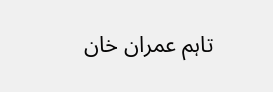تاہم عمران خان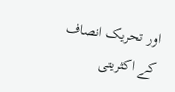اور تحریک انصاف کے اکثریتی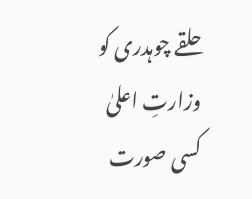حلقے چوہدری کو وزارتِ اعلیٰ کسی صورت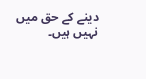دینے کے حق میں نہیں ہیں۔